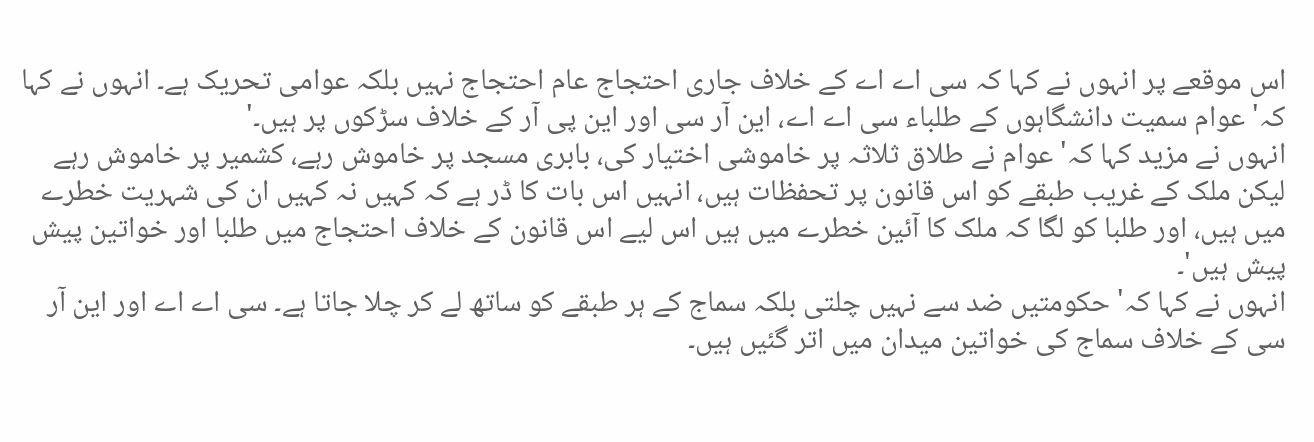اس موقعے پر انہوں نے کہا کہ سی اے اے کے خلاف جاری احتجاج عام احتجاج نہیں بلکہ عوامی تحریک ہے۔ انہوں نے کہا کہ' عوام سمیت دانشگاہوں کے طلباء سی اے اے، این آر سی اور این پی آر کے خلاف سڑکوں پر ہیں۔'
انہوں نے مزید کہا کہ' عوام نے طلاق ثلاثہ پر خاموشی اختیار کی، بابری مسجد پر خاموش رہے، کشمیر پر خاموش رہے لیکن ملک کے غریب طبقے کو اس قانون پر تحفظات ہیں، انہیں اس بات کا ڈر ہے کہ کہیں نہ کہیں ان کی شہریت خطرے میں ہیں، اور طلبا کو لگا کہ ملک کا آئین خطرے میں ہیں اس لیے اس قانون کے خلاف احتجاج میں طلبا اور خواتین پیش پیش ہیں'۔
انہوں نے کہا کہ' حکومتیں ضد سے نہیں چلتی بلکہ سماج کے ہر طبقے کو ساتھ لے کر چلا جاتا ہے۔ سی اے اے اور این آر سی کے خلاف سماج کی خواتین میدان میں اتر گئیں ہیں۔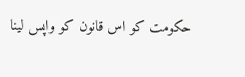حکومت کو اس قانون کو واپس لینا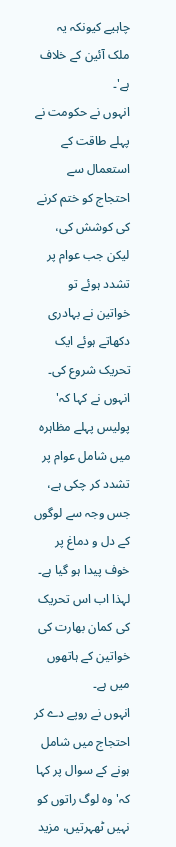چاہیے کیونکہ یہ ملک آئین کے خلاف ہے'۔
انہوں نے حکومت نے پہلے طاقت کے استعمال سے احتجاج کو ختم کرنے کی کوشش کی، لیکن جب عوام پر تشدد ہوئے تو خواتین نے بہادری دکھاتے ہوئے ایک تحریک شروع کی۔ انہوں نے کہا کہ' پولیس پہلے مظاہرہ میں شامل عوام پر تشدد کر چکی ہے، جس وجہ سے لوگوں کے دل و دماغ پر خوف پیدا ہو گیا ہے۔ لہذا اب اس تحریک کی کمان بھارت کی خواتین کے ہاتھوں میں ہے۔
انہوں نے روپے دے کر احتجاج میں شامل ہونے کے سوال پر کہا کہ' وہ لوگ راتوں کو نہیں ٹھہرتیں، مزید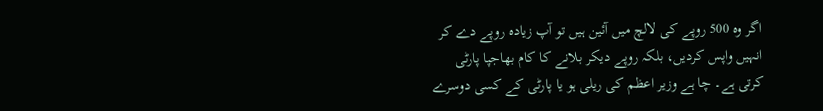اگر وہ 500 روپے کی لالچ میں آئین ہیں تو آپ زیادہ روپے دے کر انہیں واپس کردیں، بلکہ روپے دیکر بلانے کا کام بھاجپا پارٹی کرتی ہے۔ چا ہے وزیر اعظم کی ریلی ہو یا پارٹی کے کسی دوسرے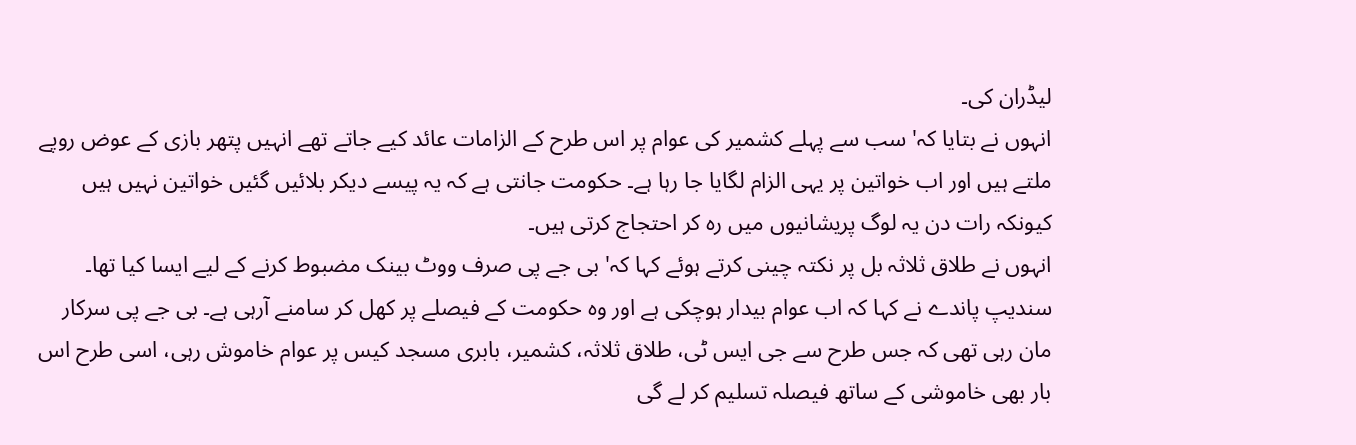لیڈران کی۔
انہوں نے بتایا کہ' سب سے پہلے کشمیر کی عوام پر اس طرح کے الزامات عائد کیے جاتے تھے انہیں پتھر بازی کے عوض روپے ملتے ہیں اور اب خواتین پر یہی الزام لگایا جا رہا ہے۔ حکومت جانتی ہے کہ یہ پیسے دیکر بلائیں گئیں خواتین نہیں ہیں کیونکہ رات دن یہ لوگ پریشانیوں میں رہ کر احتجاج کرتی ہیں۔
انہوں نے طلاق ثلاثہ بل پر نکتہ چینی کرتے ہوئے کہا کہ' بی جے پی صرف ووٹ بینک مضبوط کرنے کے لیے ایسا کیا تھا۔
سندیپ پاندے نے کہا کہ اب عوام بیدار ہوچکی ہے اور وہ حکومت کے فیصلے پر کھل کر سامنے آرہی ہے۔ بی جے پی سرکار مان رہی تھی کہ جس طرح سے جی ایس ٹی، طلاق ثلاثہ، کشمیر، بابری مسجد کیس پر عوام خاموش رہی، اسی طرح اس بار بھی خاموشی کے ساتھ فیصلہ تسلیم کر لے گی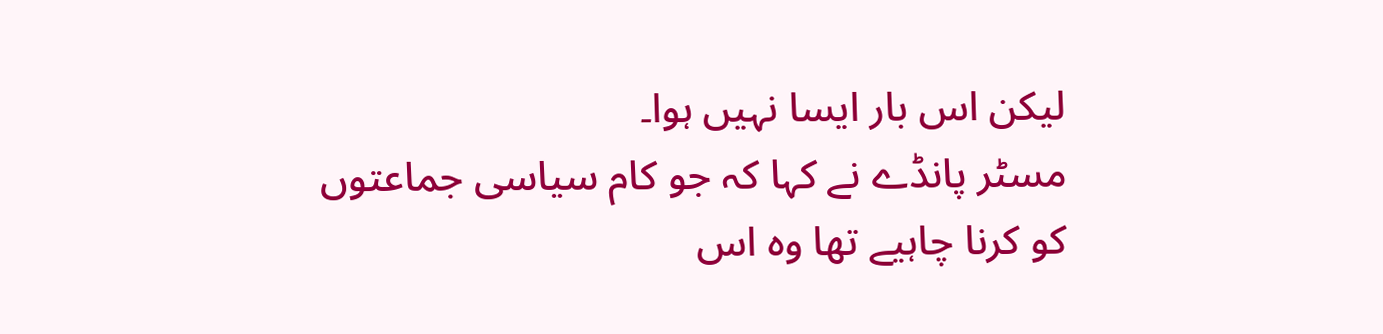لیکن اس بار ایسا نہیں ہوا۔
مسٹر پانڈے نے کہا کہ جو کام سیاسی جماعتوں کو کرنا چاہیے تھا وہ اس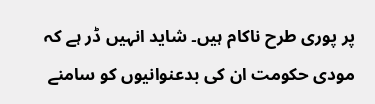پر پوری طرح ناکام ہیں۔ شاید انہیں ڈر ہے کہ مودی حکومت ان کی بدعنوانیوں کو سامنے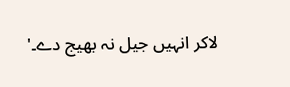لاکر انہیں جیل نہ بھیج دے۔'